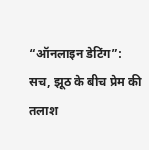“ऑनलाइन डेटिंग”: सच, झूठ के बीच प्रेम की तलाश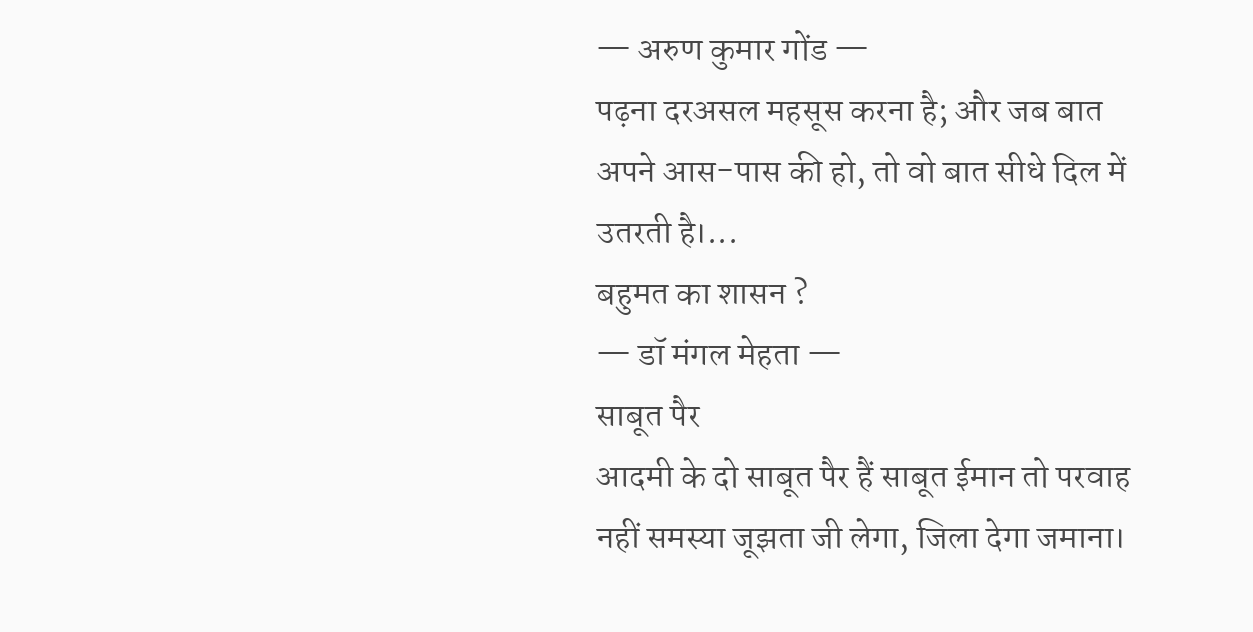— अरुण कुमार गोंड —
पढ़ना दरअसल महसूस करना है; और जब बात अपने आस-पास की हो, तो वो बात सीधे दिल में उतरती है।...
बहुमत का शासन ?
— डॉ मंगल मेहता —
साबूत पैर
आदमी के दो साबूत पैर हैं साबूत ईमान तो परवाह नहीं समस्या जूझता जी लेगा, जिला देगा जमाना।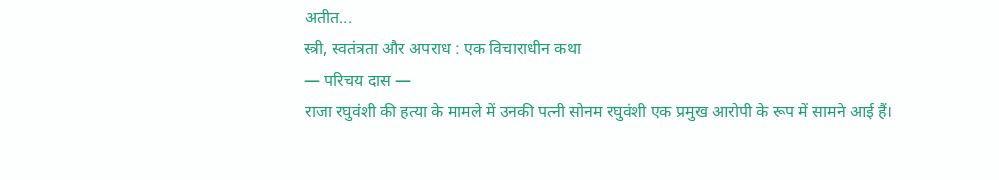अतीत...
स्त्री, स्वतंत्रता और अपराध : एक विचाराधीन कथा
— परिचय दास —
राजा रघुवंशी की हत्या के मामले में उनकी पत्नी सोनम रघुवंशी एक प्रमुख आरोपी के रूप में सामने आई हैं।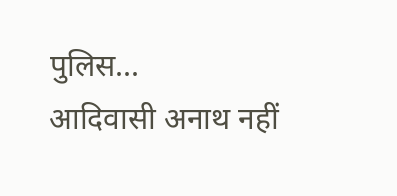पुलिस...
आदिवासी अनाथ नहीं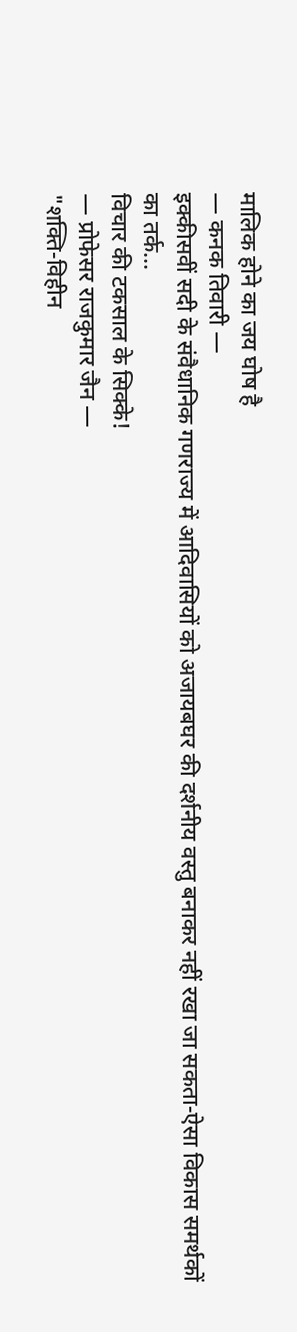मालिक होने का जय घोष है
— कनक तिवारी —
इक्कीसवीं सदी के संवैधानिक गणराज्य में आदिवासियों को अजायबघर की दर्शनीय वस्तु बनाकर नहीं रखा जा सकता-ऐसा विकास समर्थकों का तर्क...
विचार की टकसाल के सिक्के!
— प्रोफेसर राजकुमार जैन —
"शक्ति-विहीन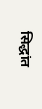सिद्धांत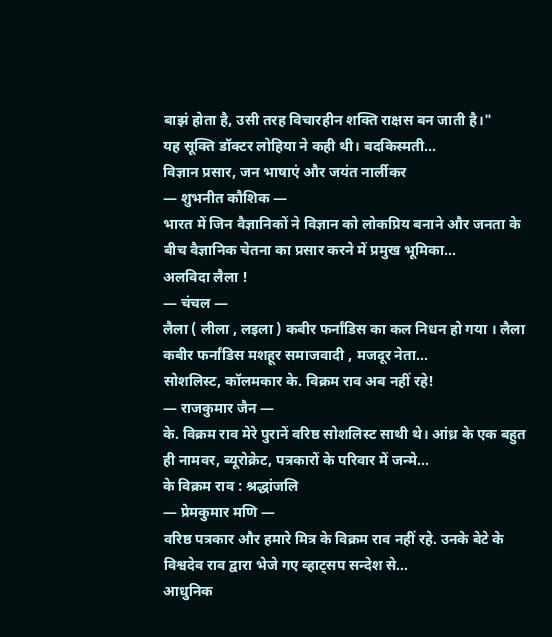बाझं होता है, उसी तरह विचारहीन शक्ति राक्षस बन जाती है।"
यह सूक्ति डॉक्टर लोहिया ने कही थी। बदकिस्मती...
विज्ञान प्रसार, जन भाषाएं और जयंत नार्लीकर
— शुभनीत कौशिक —
भारत में जिन वैज्ञानिकों ने विज्ञान को लोकप्रिय बनाने और जनता के बीच वैज्ञानिक चेतना का प्रसार करने में प्रमुख भूमिका...
अलविदा लैला !
— चंचल —
लैला ( लीला , लइला ) कबीर फर्नांडिस का कल निधन हो गया । लैला कबीर फर्नांडिस मशहूर समाजवादी , मजदूर नेता...
सोशलिस्ट, कॉलमकार के. विक्रम राव अब नहीं रहे!
— राजकुमार जैन —
के. विक्रम राव मेरे पुरानें वरिष्ठ सोशलिस्ट साथी थे। आंध्र के एक बहुत ही नामवर, ब्यूरोक्रेट, पत्रकारों के परिवार में जन्मे...
के विक्रम राव : श्रद्धांजलि
— प्रेमकुमार मणि —
वरिष्ठ पत्रकार और हमारे मित्र के विक्रम राव नहीं रहे. उनके बेटे के विश्वदेव राव द्वारा भेजे गए व्हाट्सप सन्देश से...
आधुनिक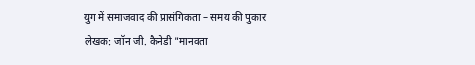युग में समाजवाद की प्रासंगिकता – समय की पुकार
लेखक: जॉन जी. कैनेडी "मानवता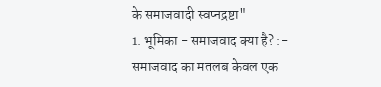के समाजवादी स्वप्नद्रष्टा"
1. भूमिका - समाजवाद क्या है? :-
समाजवाद का मतलब केवल एक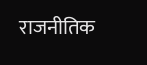राजनीतिक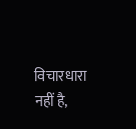विचारधारा नहीं है,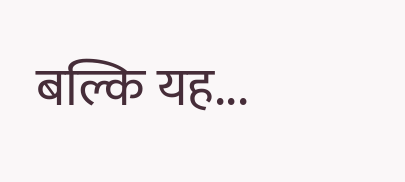बल्कि यह...